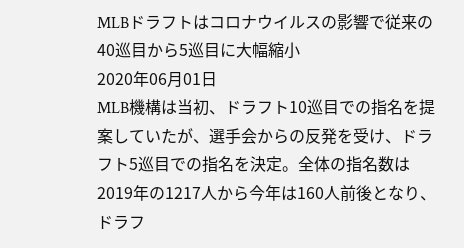MLBドラフトはコロナウイルスの影響で従来の40巡目から5巡目に大幅縮小
2020年06月01日
MLB機構は当初、ドラフト10巡目での指名を提案していたが、選手会からの反発を受け、ドラフト5巡目での指名を決定。全体の指名数は2019年の1217人から今年は160人前後となり、ドラフ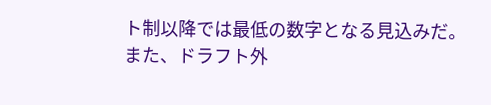ト制以降では最低の数字となる見込みだ。
また、ドラフト外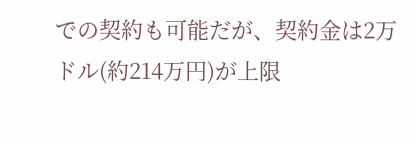での契約も可能だが、契約金は2万ドル(約214万円)が上限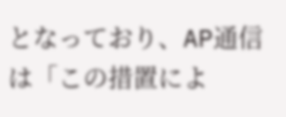となっており、AP通信は「この措置によ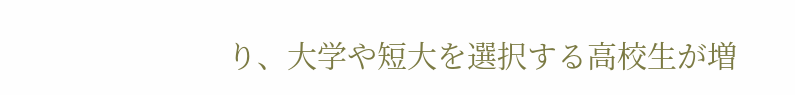り、大学や短大を選択する高校生が増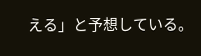える」と予想している。